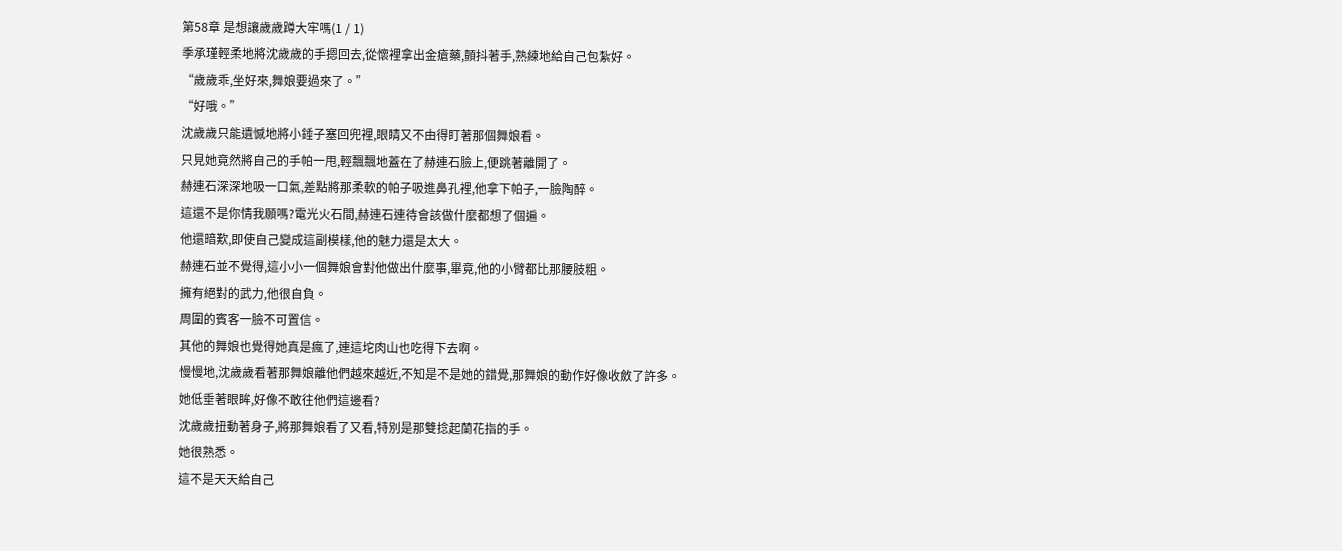第58章 是想讓歲歲蹲大牢嗎(1 / 1)
季承瑾輕柔地將沈歲歲的手摁回去,從懷裡拿出金瘡藥,顫抖著手,熟練地給自己包紮好。
“歲歲乖,坐好來,舞娘要過來了。”
“好哦。”
沈歲歲只能遺憾地將小錘子塞回兜裡,眼睛又不由得盯著那個舞娘看。
只見她竟然將自己的手帕一甩,輕飄飄地蓋在了赫連石臉上,便跳著離開了。
赫連石深深地吸一口氣,差點將那柔軟的帕子吸進鼻孔裡,他拿下帕子,一臉陶醉。
這還不是你情我願嗎?電光火石間,赫連石連待會該做什麼都想了個遍。
他還暗歎,即使自己變成這副模樣,他的魅力還是太大。
赫連石並不覺得,這小小一個舞娘會對他做出什麼事,畢竟,他的小臂都比那腰肢粗。
擁有絕對的武力,他很自負。
周圍的賓客一臉不可置信。
其他的舞娘也覺得她真是瘋了,連這坨肉山也吃得下去啊。
慢慢地,沈歲歲看著那舞娘離他們越來越近,不知是不是她的錯覺,那舞娘的動作好像收斂了許多。
她低垂著眼眸,好像不敢往他們這邊看?
沈歲歲扭動著身子,將那舞娘看了又看,特別是那雙捻起蘭花指的手。
她很熟悉。
這不是天天給自己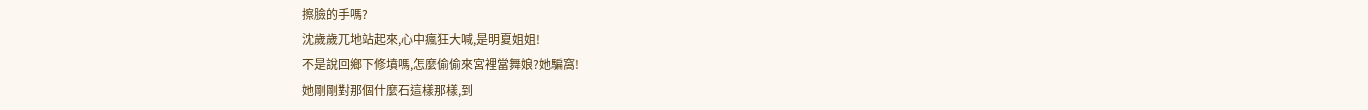擦臉的手嗎?
沈歲歲兀地站起來,心中瘋狂大喊,是明夏姐姐!
不是說回鄉下修墳嗎,怎麼偷偷來宮裡當舞娘?她騙窩!
她剛剛對那個什麼石這樣那樣,到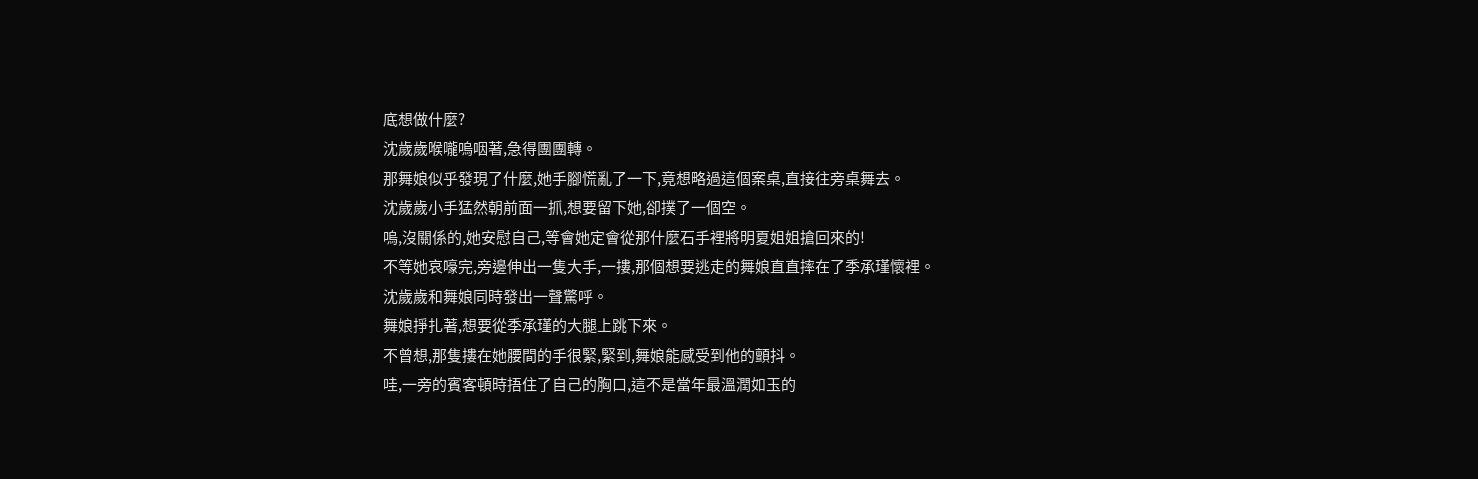底想做什麼?
沈歲歲喉嚨嗚咽著,急得團團轉。
那舞娘似乎發現了什麼,她手腳慌亂了一下,竟想略過這個案桌,直接往旁桌舞去。
沈歲歲小手猛然朝前面一抓,想要留下她,卻撲了一個空。
嗚,沒關係的,她安慰自己,等會她定會從那什麼石手裡將明夏姐姐搶回來的!
不等她哀嚎完,旁邊伸出一隻大手,一摟,那個想要逃走的舞娘直直摔在了季承瑾懷裡。
沈歲歲和舞娘同時發出一聲驚呼。
舞娘掙扎著,想要從季承瑾的大腿上跳下來。
不曾想,那隻摟在她腰間的手很緊,緊到,舞娘能感受到他的顫抖。
哇,一旁的賓客頓時捂住了自己的胸口,這不是當年最溫潤如玉的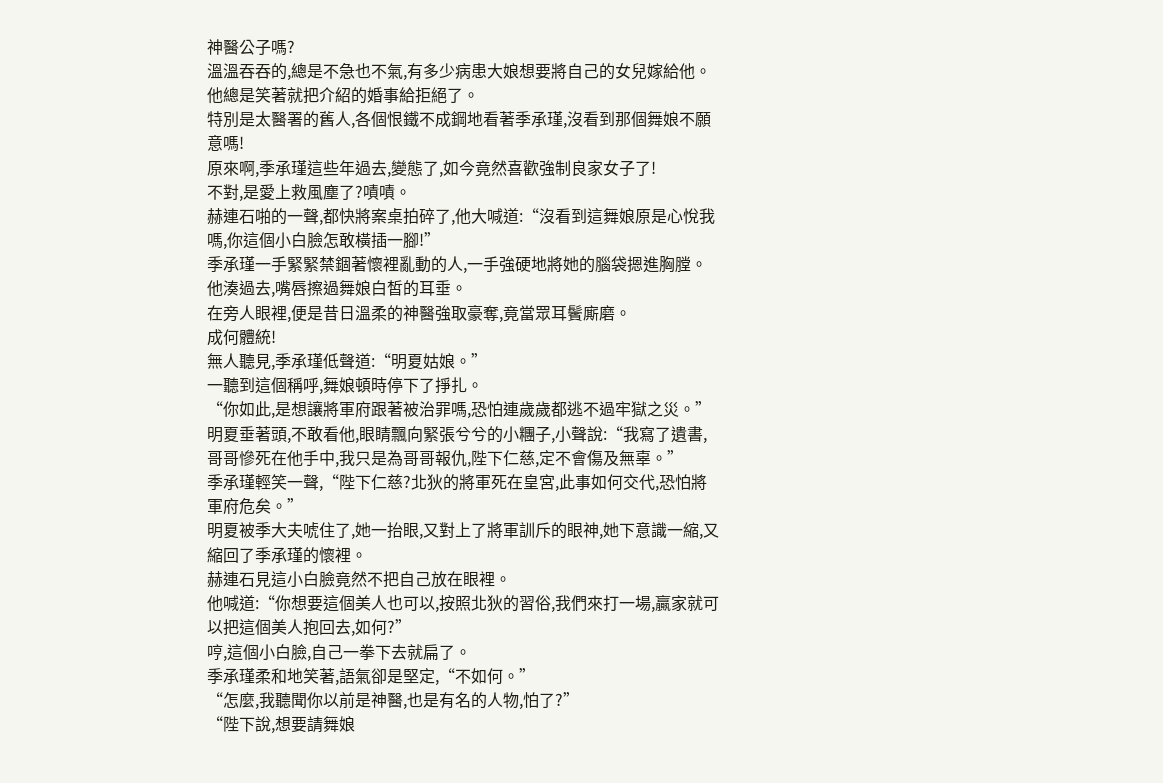神醫公子嗎?
溫溫吞吞的,總是不急也不氣,有多少病患大娘想要將自己的女兒嫁給他。
他總是笑著就把介紹的婚事給拒絕了。
特別是太醫署的舊人,各個恨鐵不成鋼地看著季承瑾,沒看到那個舞娘不願意嗎!
原來啊,季承瑾這些年過去,變態了,如今竟然喜歡強制良家女子了!
不對,是愛上救風塵了?嘖嘖。
赫連石啪的一聲,都快將案桌拍碎了,他大喊道:“沒看到這舞娘原是心悅我嗎,你這個小白臉怎敢橫插一腳!”
季承瑾一手緊緊禁錮著懷裡亂動的人,一手強硬地將她的腦袋摁進胸膛。
他湊過去,嘴唇擦過舞娘白皙的耳垂。
在旁人眼裡,便是昔日溫柔的神醫強取豪奪,竟當眾耳鬢廝磨。
成何體統!
無人聽見,季承瑾低聲道:“明夏姑娘。”
一聽到這個稱呼,舞娘頓時停下了掙扎。
“你如此,是想讓將軍府跟著被治罪嗎,恐怕連歲歲都逃不過牢獄之災。”
明夏垂著頭,不敢看他,眼睛飄向緊張兮兮的小糰子,小聲說:“我寫了遺書,哥哥慘死在他手中,我只是為哥哥報仇,陛下仁慈,定不會傷及無辜。”
季承瑾輕笑一聲,“陛下仁慈?北狄的將軍死在皇宮,此事如何交代,恐怕將軍府危矣。”
明夏被季大夫唬住了,她一抬眼,又對上了將軍訓斥的眼神,她下意識一縮,又縮回了季承瑾的懷裡。
赫連石見這小白臉竟然不把自己放在眼裡。
他喊道:“你想要這個美人也可以,按照北狄的習俗,我們來打一場,贏家就可以把這個美人抱回去,如何?”
哼,這個小白臉,自己一拳下去就扁了。
季承瑾柔和地笑著,語氣卻是堅定,“不如何。”
“怎麼,我聽聞你以前是神醫,也是有名的人物,怕了?”
“陛下說,想要請舞娘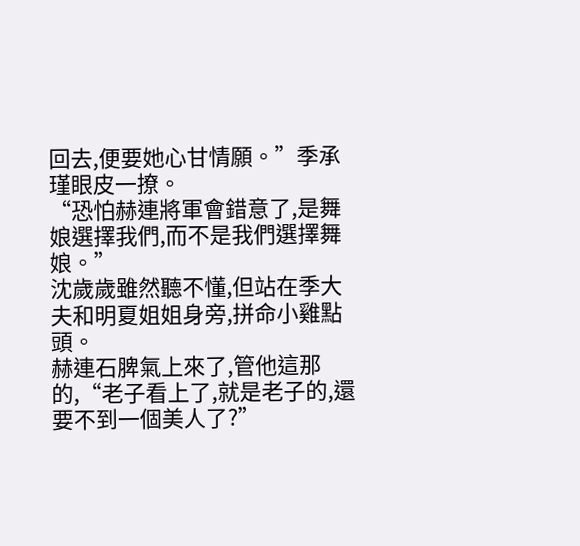回去,便要她心甘情願。”季承瑾眼皮一撩。
“恐怕赫連將軍會錯意了,是舞娘選擇我們,而不是我們選擇舞娘。”
沈歲歲雖然聽不懂,但站在季大夫和明夏姐姐身旁,拼命小雞點頭。
赫連石脾氣上來了,管他這那的,“老子看上了,就是老子的,還要不到一個美人了?”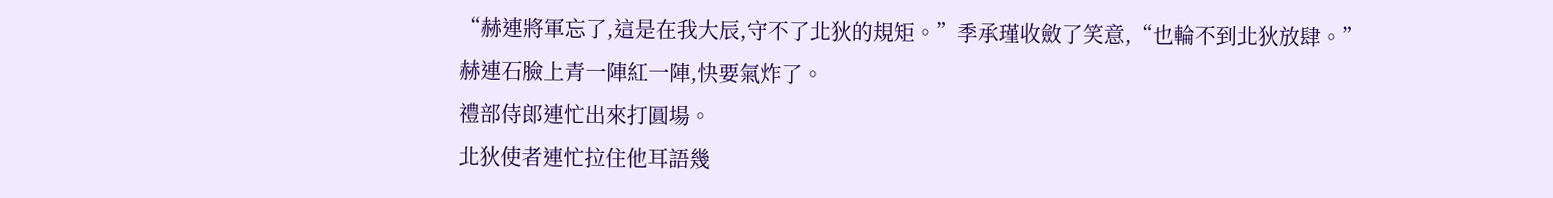“赫連將軍忘了,這是在我大辰,守不了北狄的規矩。”季承瑾收斂了笑意,“也輪不到北狄放肆。”
赫連石臉上青一陣紅一陣,快要氣炸了。
禮部侍郎連忙出來打圓場。
北狄使者連忙拉住他耳語幾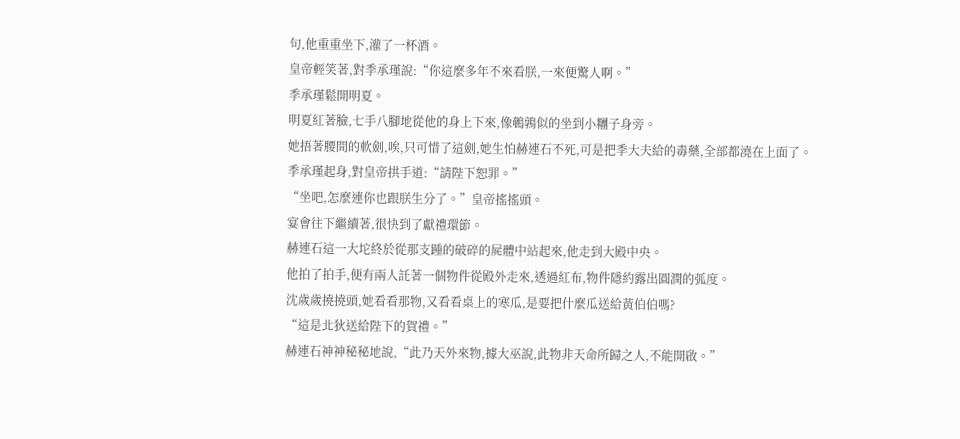句,他重重坐下,灌了一杯酒。
皇帝輕笑著,對季承瑾說:“你這麼多年不來看朕,一來便驚人啊。”
季承瑾鬆開明夏。
明夏紅著臉,七手八腳地從他的身上下來,像鵪鶉似的坐到小糰子身旁。
她捂著腰間的軟劍,唉,只可惜了這劍,她生怕赫連石不死,可是把季大夫給的毒藥,全部都澆在上面了。
季承瑾起身,對皇帝拱手道:“請陛下恕罪。”
“坐吧,怎麼連你也跟朕生分了。”皇帝搖搖頭。
宴會往下繼續著,很快到了獻禮環節。
赫連石這一大坨終於從那支踵的破碎的屍體中站起來,他走到大殿中央。
他拍了拍手,便有兩人託著一個物件從殿外走來,透過紅布,物件隱約露出圓潤的弧度。
沈歲歲撓撓頭,她看看那物,又看看桌上的寒瓜,是要把什麼瓜送給黃伯伯嗎?
“這是北狄送給陛下的賀禮。”
赫連石神神秘秘地說,“此乃天外來物,據大巫說,此物非天命所歸之人,不能開啟。”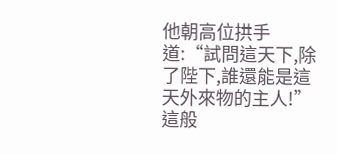他朝高位拱手道:“試問這天下,除了陛下,誰還能是這天外來物的主人!”
這般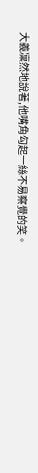大義凜然地說著,他嘴角勾起一絲不易察覺的笑。